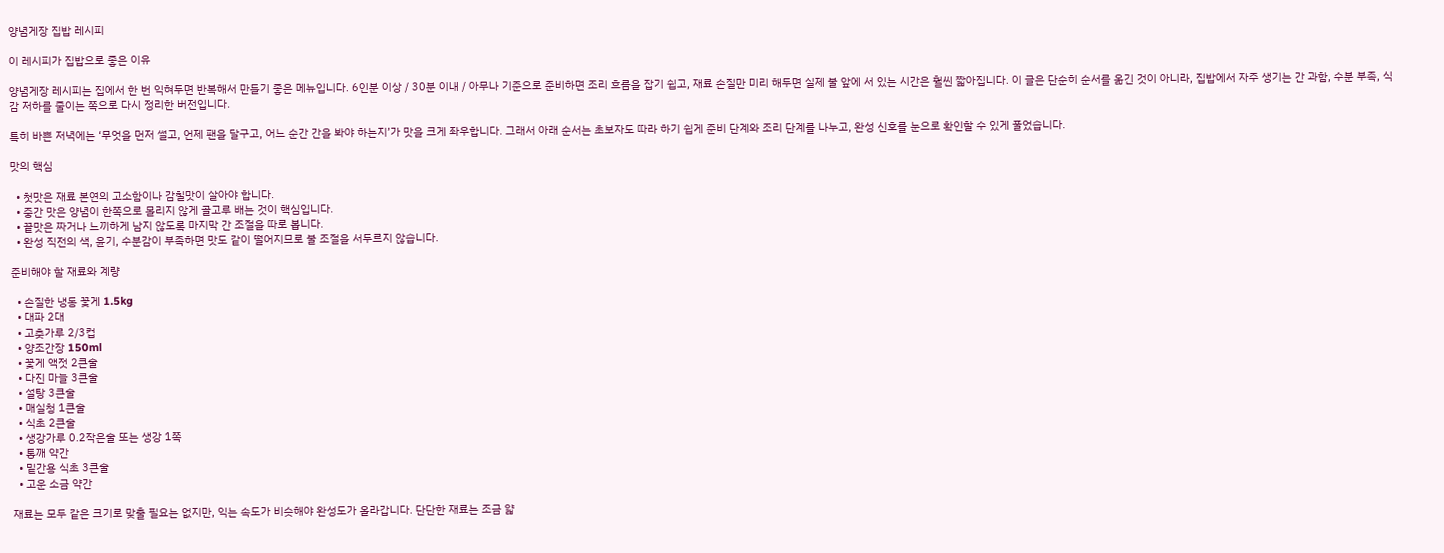양념게장 집밥 레시피

이 레시피가 집밥으로 좋은 이유

양념게장 레시피는 집에서 한 번 익혀두면 반복해서 만들기 좋은 메뉴입니다. 6인분 이상 / 30분 이내 / 아무나 기준으로 준비하면 조리 흐름을 잡기 쉽고, 재료 손질만 미리 해두면 실제 불 앞에 서 있는 시간은 훨씬 짧아집니다. 이 글은 단순히 순서를 옮긴 것이 아니라, 집밥에서 자주 생기는 간 과함, 수분 부족, 식감 저하를 줄이는 쪽으로 다시 정리한 버전입니다.

특히 바쁜 저녁에는 ‘무엇을 먼저 썰고, 언제 팬을 달구고, 어느 순간 간을 봐야 하는지’가 맛을 크게 좌우합니다. 그래서 아래 순서는 초보자도 따라 하기 쉽게 준비 단계와 조리 단계를 나누고, 완성 신호를 눈으로 확인할 수 있게 풀었습니다.

맛의 핵심

  • 첫맛은 재료 본연의 고소함이나 감칠맛이 살아야 합니다.
  • 중간 맛은 양념이 한쪽으로 몰리지 않게 골고루 배는 것이 핵심입니다.
  • 끝맛은 짜거나 느끼하게 남지 않도록 마지막 간 조절을 따로 봅니다.
  • 완성 직전의 색, 윤기, 수분감이 부족하면 맛도 같이 떨어지므로 불 조절을 서두르지 않습니다.

준비해야 할 재료와 계량

  • 손질한 냉동 꽃게 1.5kg
  • 대파 2대
  • 고춧가루 2/3컵
  • 양조간장 150ml
  • 꽃게 액젓 2큰술
  • 다진 마늘 3큰술
  • 설탕 3큰술
  • 매실청 1큰술
  • 식초 2큰술
  • 생강가루 0.2작은술 또는 생강 1쪽
  • 통깨 약간
  • 밑간용 식초 3큰술
  • 고운 소금 약간

재료는 모두 같은 크기로 맞출 필요는 없지만, 익는 속도가 비슷해야 완성도가 올라갑니다. 단단한 재료는 조금 얇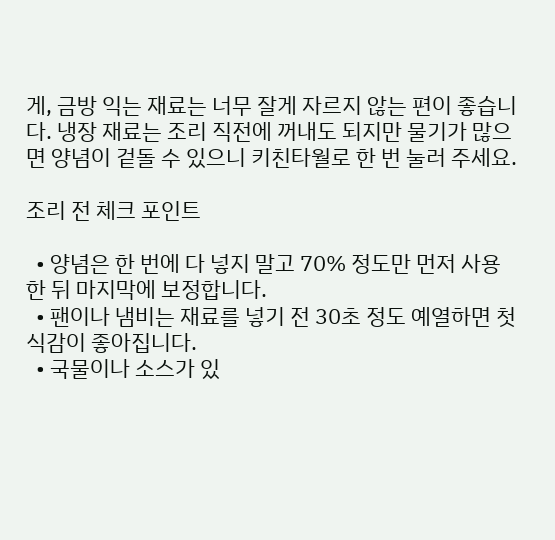게, 금방 익는 재료는 너무 잘게 자르지 않는 편이 좋습니다. 냉장 재료는 조리 직전에 꺼내도 되지만 물기가 많으면 양념이 겉돌 수 있으니 키친타월로 한 번 눌러 주세요.

조리 전 체크 포인트

  • 양념은 한 번에 다 넣지 말고 70% 정도만 먼저 사용한 뒤 마지막에 보정합니다.
  • 팬이나 냄비는 재료를 넣기 전 30초 정도 예열하면 첫 식감이 좋아집니다.
  • 국물이나 소스가 있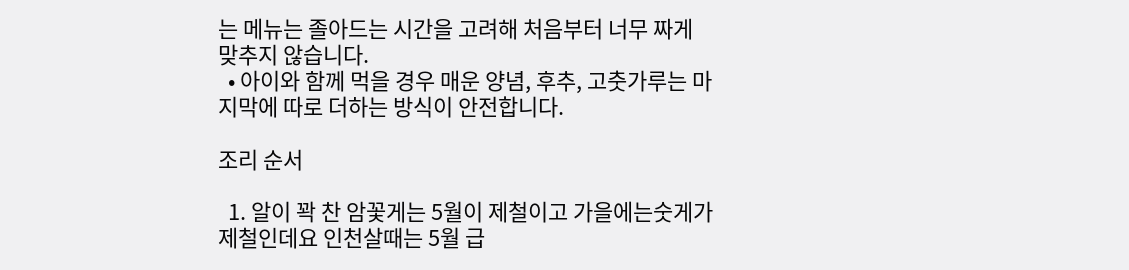는 메뉴는 졸아드는 시간을 고려해 처음부터 너무 짜게 맞추지 않습니다.
  • 아이와 함께 먹을 경우 매운 양념, 후추, 고춧가루는 마지막에 따로 더하는 방식이 안전합니다.

조리 순서

  1. 알이 꽉 찬 암꽃게는 5월이 제철이고 가을에는숫게가 제철인데요 인천살때는 5월 급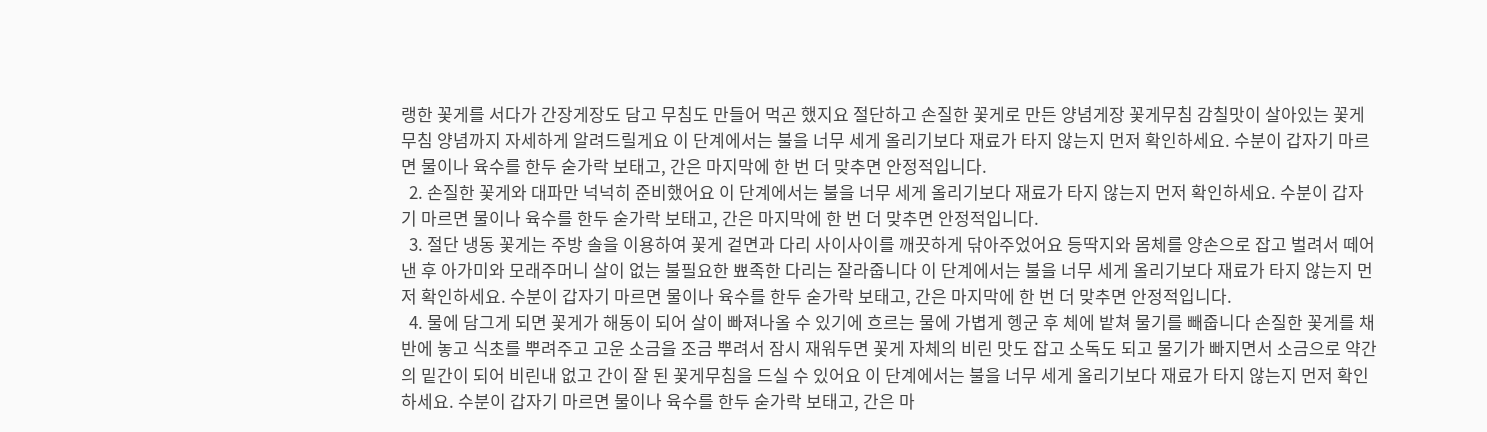랭한 꽃게를 서다가 간장게장도 담고 무침도 만들어 먹곤 했지요 절단하고 손질한 꽃게로 만든 양념게장 꽃게무침 감칠맛이 살아있는 꽃게무침 양념까지 자세하게 알려드릴게요 이 단계에서는 불을 너무 세게 올리기보다 재료가 타지 않는지 먼저 확인하세요. 수분이 갑자기 마르면 물이나 육수를 한두 숟가락 보태고, 간은 마지막에 한 번 더 맞추면 안정적입니다.
  2. 손질한 꽃게와 대파만 넉넉히 준비했어요 이 단계에서는 불을 너무 세게 올리기보다 재료가 타지 않는지 먼저 확인하세요. 수분이 갑자기 마르면 물이나 육수를 한두 숟가락 보태고, 간은 마지막에 한 번 더 맞추면 안정적입니다.
  3. 절단 냉동 꽃게는 주방 솔을 이용하여 꽃게 겉면과 다리 사이사이를 깨끗하게 닦아주었어요 등딱지와 몸체를 양손으로 잡고 벌려서 떼어낸 후 아가미와 모래주머니 살이 없는 불필요한 뾰족한 다리는 잘라줍니다 이 단계에서는 불을 너무 세게 올리기보다 재료가 타지 않는지 먼저 확인하세요. 수분이 갑자기 마르면 물이나 육수를 한두 숟가락 보태고, 간은 마지막에 한 번 더 맞추면 안정적입니다.
  4. 물에 담그게 되면 꽃게가 해동이 되어 살이 빠져나올 수 있기에 흐르는 물에 가볍게 헹군 후 체에 밭쳐 물기를 빼줍니다 손질한 꽃게를 채반에 놓고 식초를 뿌려주고 고운 소금을 조금 뿌려서 잠시 재워두면 꽃게 자체의 비린 맛도 잡고 소독도 되고 물기가 빠지면서 소금으로 약간의 밑간이 되어 비린내 없고 간이 잘 된 꽃게무침을 드실 수 있어요 이 단계에서는 불을 너무 세게 올리기보다 재료가 타지 않는지 먼저 확인하세요. 수분이 갑자기 마르면 물이나 육수를 한두 숟가락 보태고, 간은 마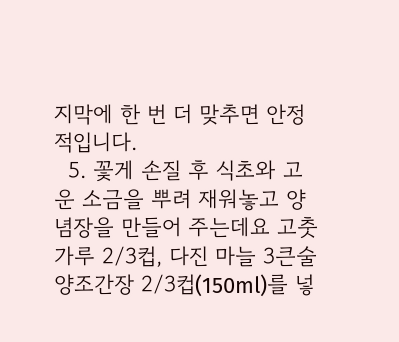지막에 한 번 더 맞추면 안정적입니다.
  5. 꽃게 손질 후 식초와 고운 소금을 뿌려 재워놓고 양념장을 만들어 주는데요 고춧가루 2/3컵, 다진 마늘 3큰술 양조간장 2/3컵(150ml)를 넣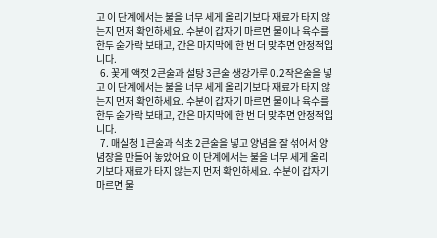고 이 단계에서는 불을 너무 세게 올리기보다 재료가 타지 않는지 먼저 확인하세요. 수분이 갑자기 마르면 물이나 육수를 한두 숟가락 보태고, 간은 마지막에 한 번 더 맞추면 안정적입니다.
  6. 꽃게 액젓 2큰술과 설탕 3큰술 생강가루 0.2작은술을 넣고 이 단계에서는 불을 너무 세게 올리기보다 재료가 타지 않는지 먼저 확인하세요. 수분이 갑자기 마르면 물이나 육수를 한두 숟가락 보태고, 간은 마지막에 한 번 더 맞추면 안정적입니다.
  7. 매실청 1큰술과 식초 2큰술을 넣고 양념을 잘 섞어서 양념장을 만들어 놓았어요 이 단계에서는 불을 너무 세게 올리기보다 재료가 타지 않는지 먼저 확인하세요. 수분이 갑자기 마르면 물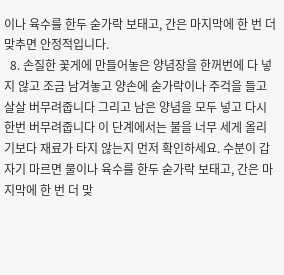이나 육수를 한두 숟가락 보태고, 간은 마지막에 한 번 더 맞추면 안정적입니다.
  8. 손질한 꽃게에 만들어놓은 양념장을 한꺼번에 다 넣지 않고 조금 남겨놓고 양손에 숟가락이나 주걱을 들고 살살 버무려줍니다 그리고 남은 양념을 모두 넣고 다시 한번 버무려줍니다 이 단계에서는 불을 너무 세게 올리기보다 재료가 타지 않는지 먼저 확인하세요. 수분이 갑자기 마르면 물이나 육수를 한두 숟가락 보태고, 간은 마지막에 한 번 더 맞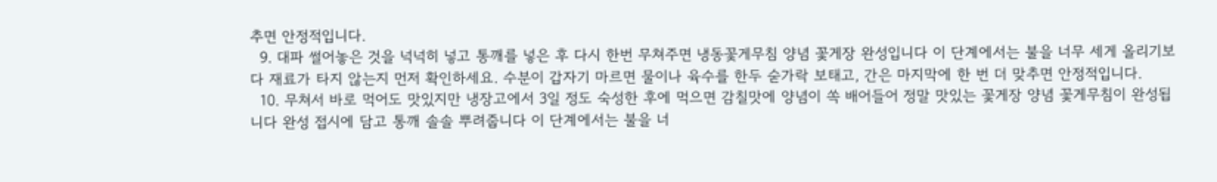추면 안정적입니다.
  9. 대파 썰어놓은 것을 넉넉히 넣고 통깨를 넣은 후 다시 한번 무쳐주면 냉동꽃게무침 양념 꽃게장 완성입니다 이 단계에서는 불을 너무 세게 올리기보다 재료가 타지 않는지 먼저 확인하세요. 수분이 갑자기 마르면 물이나 육수를 한두 숟가락 보태고, 간은 마지막에 한 번 더 맞추면 안정적입니다.
  10. 무쳐서 바로 먹어도 맛있지만 냉장고에서 3일 정도 숙성한 후에 먹으면 감칠맛에 양념이 쏙 배어들어 정말 맛있는 꽃게장 양념 꽃게무침이 완성됩니다 완성 접시에 담고 통깨 솔솔 뿌려줍니다 이 단계에서는 불을 너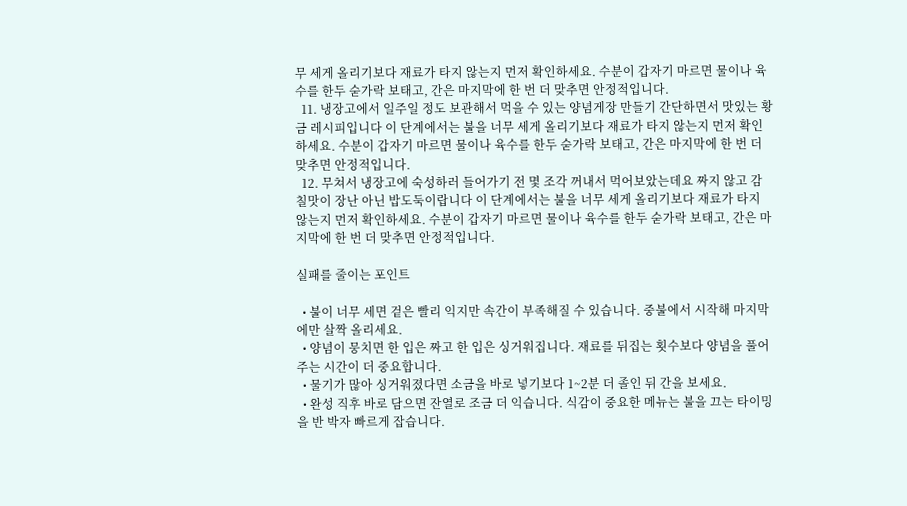무 세게 올리기보다 재료가 타지 않는지 먼저 확인하세요. 수분이 갑자기 마르면 물이나 육수를 한두 숟가락 보태고, 간은 마지막에 한 번 더 맞추면 안정적입니다.
  11. 냉장고에서 일주일 정도 보관해서 먹을 수 있는 양념게장 만들기 간단하면서 맛있는 황금 레시피입니다 이 단계에서는 불을 너무 세게 올리기보다 재료가 타지 않는지 먼저 확인하세요. 수분이 갑자기 마르면 물이나 육수를 한두 숟가락 보태고, 간은 마지막에 한 번 더 맞추면 안정적입니다.
  12. 무쳐서 냉장고에 숙성하러 들어가기 전 몇 조각 꺼내서 먹어보았는데요 짜지 않고 감칠맛이 장난 아닌 밥도둑이랍니다 이 단계에서는 불을 너무 세게 올리기보다 재료가 타지 않는지 먼저 확인하세요. 수분이 갑자기 마르면 물이나 육수를 한두 숟가락 보태고, 간은 마지막에 한 번 더 맞추면 안정적입니다.

실패를 줄이는 포인트

  • 불이 너무 세면 겉은 빨리 익지만 속간이 부족해질 수 있습니다. 중불에서 시작해 마지막에만 살짝 올리세요.
  • 양념이 뭉치면 한 입은 짜고 한 입은 싱거워집니다. 재료를 뒤집는 횟수보다 양념을 풀어 주는 시간이 더 중요합니다.
  • 물기가 많아 싱거워졌다면 소금을 바로 넣기보다 1~2분 더 졸인 뒤 간을 보세요.
  • 완성 직후 바로 담으면 잔열로 조금 더 익습니다. 식감이 중요한 메뉴는 불을 끄는 타이밍을 반 박자 빠르게 잡습니다.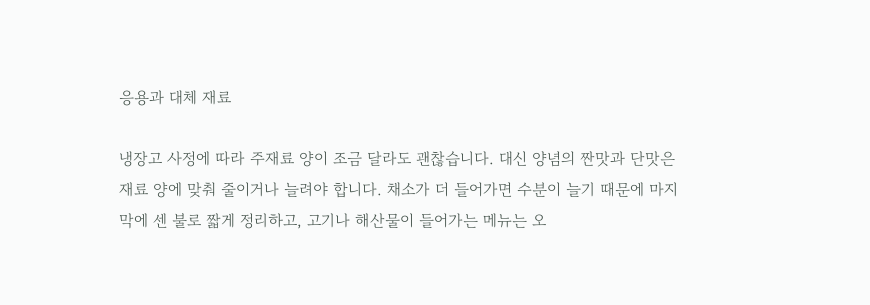응용과 대체 재료

냉장고 사정에 따라 주재료 양이 조금 달라도 괜찮습니다. 대신 양념의 짠맛과 단맛은 재료 양에 맞춰 줄이거나 늘려야 합니다. 채소가 더 들어가면 수분이 늘기 때문에 마지막에 센 불로 짧게 정리하고, 고기나 해산물이 들어가는 메뉴는 오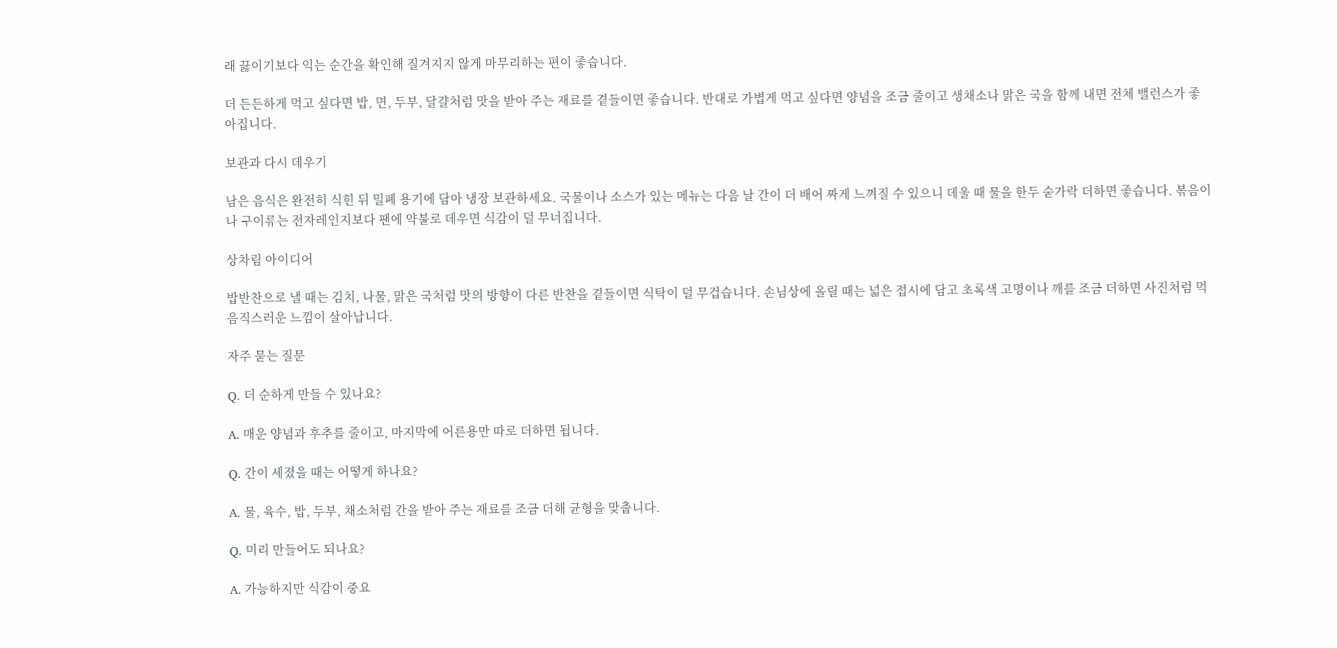래 끓이기보다 익는 순간을 확인해 질겨지지 않게 마무리하는 편이 좋습니다.

더 든든하게 먹고 싶다면 밥, 면, 두부, 달걀처럼 맛을 받아 주는 재료를 곁들이면 좋습니다. 반대로 가볍게 먹고 싶다면 양념을 조금 줄이고 생채소나 맑은 국을 함께 내면 전체 밸런스가 좋아집니다.

보관과 다시 데우기

남은 음식은 완전히 식힌 뒤 밀폐 용기에 담아 냉장 보관하세요. 국물이나 소스가 있는 메뉴는 다음 날 간이 더 배어 짜게 느껴질 수 있으니 데울 때 물을 한두 숟가락 더하면 좋습니다. 볶음이나 구이류는 전자레인지보다 팬에 약불로 데우면 식감이 덜 무너집니다.

상차림 아이디어

밥반찬으로 낼 때는 김치, 나물, 맑은 국처럼 맛의 방향이 다른 반찬을 곁들이면 식탁이 덜 무겁습니다. 손님상에 올릴 때는 넓은 접시에 담고 초록색 고명이나 깨를 조금 더하면 사진처럼 먹음직스러운 느낌이 살아납니다.

자주 묻는 질문

Q. 더 순하게 만들 수 있나요?

A. 매운 양념과 후추를 줄이고, 마지막에 어른용만 따로 더하면 됩니다.

Q. 간이 세졌을 때는 어떻게 하나요?

A. 물, 육수, 밥, 두부, 채소처럼 간을 받아 주는 재료를 조금 더해 균형을 맞춥니다.

Q. 미리 만들어도 되나요?

A. 가능하지만 식감이 중요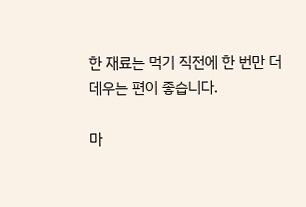한 재료는 먹기 직전에 한 번만 더 데우는 편이 좋습니다.

마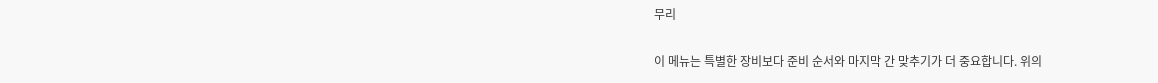무리

이 메뉴는 특별한 장비보다 준비 순서와 마지막 간 맞추기가 더 중요합니다. 위의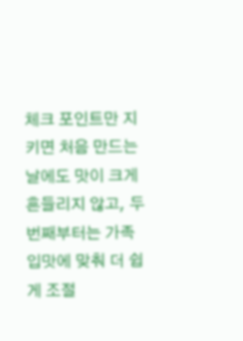체크 포인트만 지키면 처음 만드는 날에도 맛이 크게 흔들리지 않고, 두 번째부터는 가족 입맛에 맞춰 더 쉽게 조절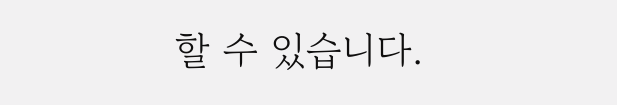할 수 있습니다.